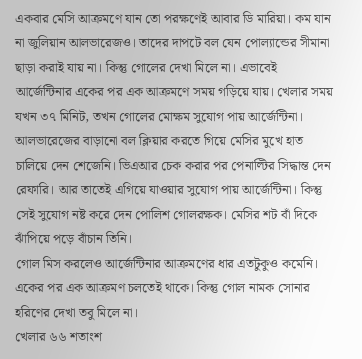একবার মেসি আক্রমণে যান তো পরক্ষণেই আবার ডি মারিয়া। কম যান না জুলিয়ান আলভারেজও। তাদের দাপটে বল যেন পোল্যান্ডের সীমানা ছাড়া করাই যায় না। কিন্তু গোলের দেখা মিলে না। এভাবেই আর্জেন্টিনার একের পর এক আক্রমণে সময় গড়িয়ে যায়। খেলার সময় যখন ৩৭ মিনিট, তখন গোলের মোক্ষম সুযোগ পায় আর্জেন্টিনা।
আলভারেজের বাড়ানো বল ক্লিয়ার করতে গিয়ে মেসির মুখে হাত চালিয়ে দেন শেজেনি। ভিএআর চেক করার পর পেনাল্টির সিদ্ধান্ত দেন রেফারি। আর তাতেই এগিয়ে যাওয়ার সুযোগ পায় আর্জেন্টিনা। কিন্তু সেই সুযোগ নষ্ট করে দেন পোলিশ গোলরক্ষক। মেসির শট বাঁ দিকে ঝাঁপিয়ে পড়ে বাঁচান তিনি।
গোল মিস করলেও আর্জেন্টিনার আক্রমণের ধার এতটুকুও কমেনি। একের পর এক আক্রমণ চলতেই থাকে। কিন্তু গোল নামক সোনার হরিণের দেখা তবু মিলে না।
খেলার ৬৬ শতাংশ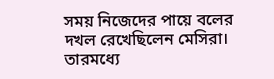সময় নিজেদের পায়ে বলের দখল রেখেছিলেন মেসিরা। তারমধ্যে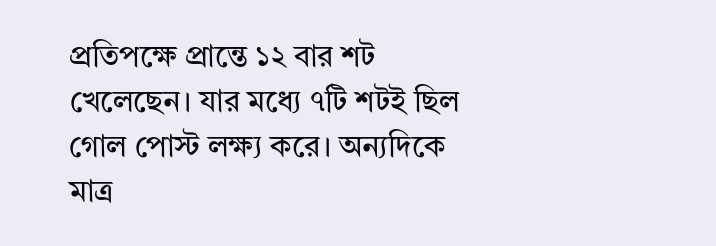প্রতিপক্ষে প্রান্তে ১২ বার শট খেলেছেন। যার মধ্যে ৭টি শটই ছিল গোল পোস্ট লক্ষ্য করে। অন্যদিকে মাত্র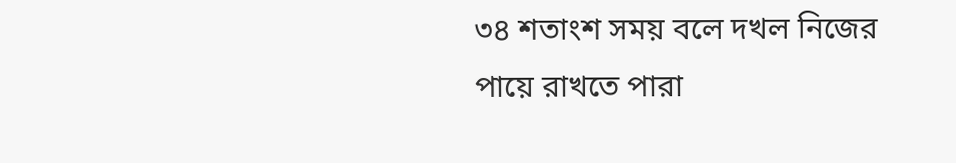৩৪ শতাংশ সময় বলে দখল নিজের পায়ে রাখতে পারা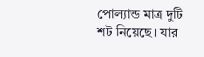পোল্যান্ড মাত্র দুটি শট নিয়েছে। যার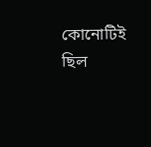কোনোটিই ছিল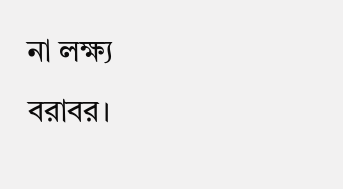না লক্ষ্য বরাবর।